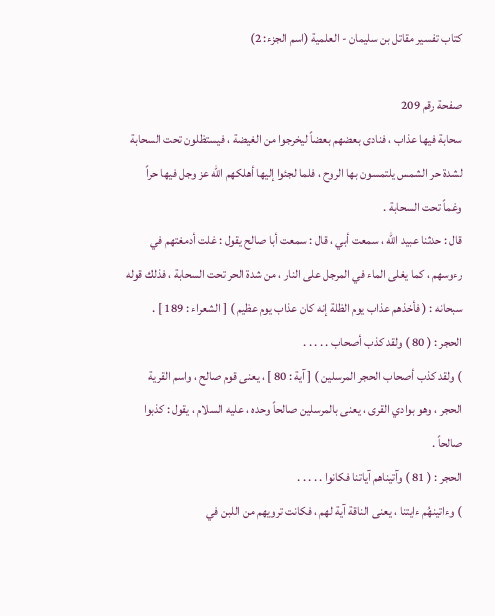كتاب تفسير مقاتل بن سليمان - العلمية (اسم الجزء: 2)

صفحة رقم 209
سحابة فيها عذاب ، فنادى بعضهم بعضاً ليخرجوا من الغيضة ، فيستظلون تحت السحابة
لشدة حر الشمس يلتمسون بها الروح ، فلما لجئوا إليها أهلكهم الله عز وجل فيها حراً
وغماً تحت السحابة .
قال : حدثنا عبيد الله ، سمعت أبي ، قال : سمعت أبا صالح يقول : غلت أدمغتهم في
رءوسهم ، كما يغلى الماء في المرجل على النار ، من شدة الحر تحت السحابة ، فذلك قوله
سبحانه : ( فأخذهم عذاب يوم الظلة إنه كان عذاب يوم عظيم ) [ الشعراء : 189 ] .
الحجر : ( 80 ) ولقد كذب أصحاب . . . . .
) ولقد كذب أصحاب الحجر المرسلين ) [ آية : 80 ] ، يعنى قوم صالح ، واسم القرية
الحجر ، وهو بوادي القرى ، يعنى بالمرسلين صالحاً وحده ، عليه السلام ، يقول : كذبوا
صالحاً .
الحجر : ( 81 ) وآتيناهم آياتنا فكانوا . . . . .
) وءاتينهُم ءايتنا ، يعنى الناقة آية لهم ، فكانت ترويهم من اللبن في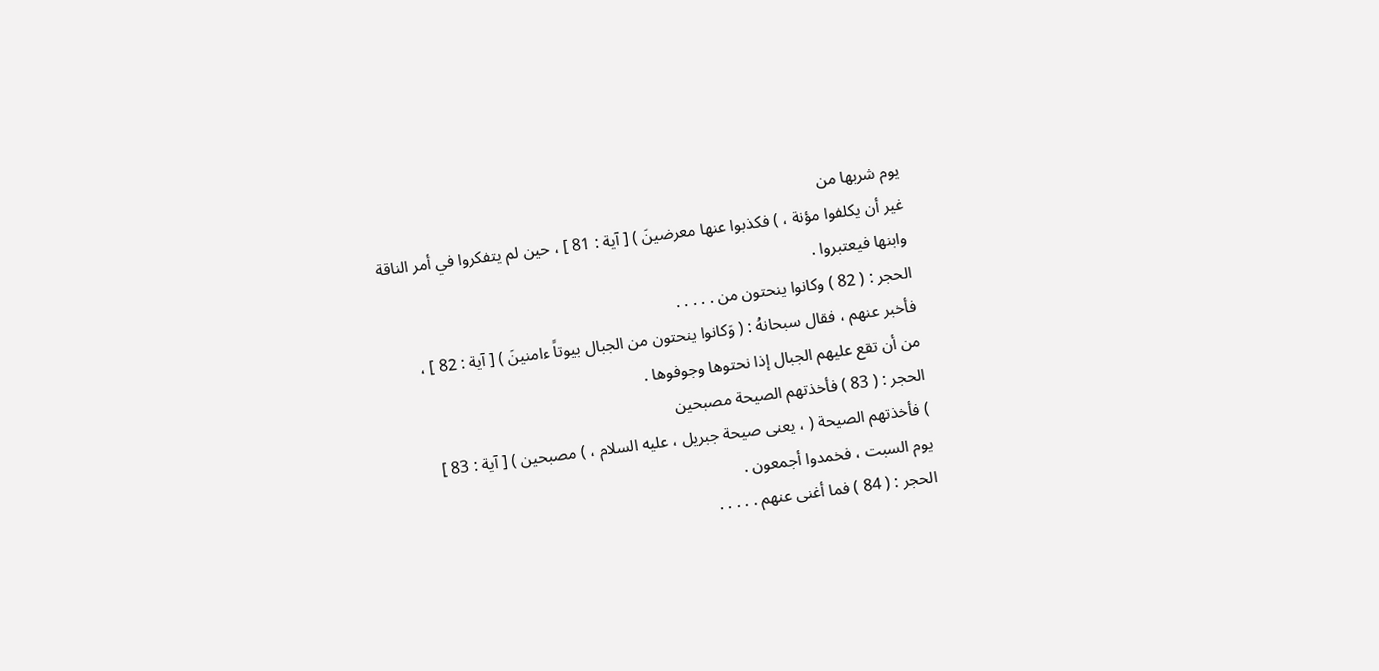يوم شربها من
غير أن يكلفوا مؤنة ، ) فكذبوا عنها معرضينَ ) [ آية : 81 ] ، حين لم يتفكروا في أمر الناقة
وابنها فيعتبروا .
الحجر : ( 82 ) وكانوا ينحتون من . . . . .
فأخبر عنهم ، فقال سبحانهُ : ( وَكانوا ينحتون من الجبال بيوتاً ءامنينَ ) [ آية : 82 ] ،
من أن تقع عليهم الجبال إذا نحتوها وجوفوها .
الحجر : ( 83 ) فأخذتهم الصيحة مصبحين
) فأخذتهم الصيحة ( ، يعنى صيحة جبريل ، عليه السلام ، ) مصبحين ) [ آية : 83 ]
يوم السبت ، فخمدوا أجمعون .
الحجر : ( 84 ) فما أغنى عنهم . . . . .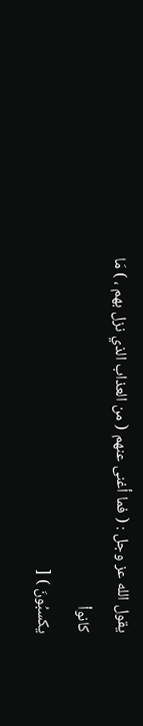يقول الله عز وجل : ( فما أغنى عنهم ( من العذاب الذي نزل بهم ، ) مَا كانواْ
يكسبُونَ ) [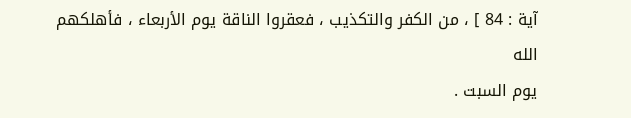آية : 84 ] ، من الكفر والتكذيب ، فعقروا الناقة يوم الأربعاء ، فأهلكهم الله
يوم السبت .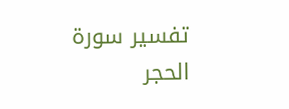تفسير سورة الحجر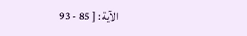الآية : [ 85 - 93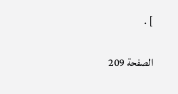] .

الصفحة 209